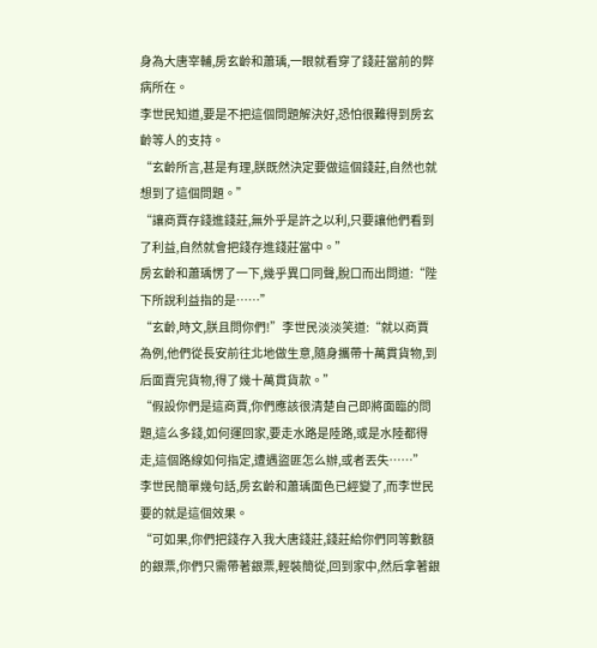身為大唐宰輔,房玄齡和蕭瑀,一眼就看穿了錢莊當前的弊病所在。
李世民知道,要是不把這個問題解決好,恐怕很難得到房玄齡等人的支持。
“玄齡所言,甚是有理,朕既然決定要做這個錢莊,自然也就想到了這個問題。”
“讓商賈存錢進錢莊,無外乎是許之以利,只要讓他們看到了利益,自然就會把錢存進錢莊當中。”
房玄齡和蕭瑀愣了一下,幾乎異口同聲,脫口而出問道:“陛下所說利益指的是……”
“玄齡,時文,朕且問你們!”李世民淡淡笑道:“就以商賈為例,他們從長安前往北地做生意,隨身攜帶十萬貫貨物,到后面賣完貨物,得了幾十萬貫貨款。”
“假設你們是這商賈,你們應該很清楚自己即將面臨的問題,這么多錢,如何運回家,要走水路是陸路,或是水陸都得走,這個路線如何指定,遭遇盜匪怎么辦,或者丟失……”
李世民簡單幾句話,房玄齡和蕭瑀面色已經變了,而李世民要的就是這個效果。
“可如果,你們把錢存入我大唐錢莊,錢莊給你們同等數額的銀票,你們只需帶著銀票,輕裝簡從,回到家中,然后拿著銀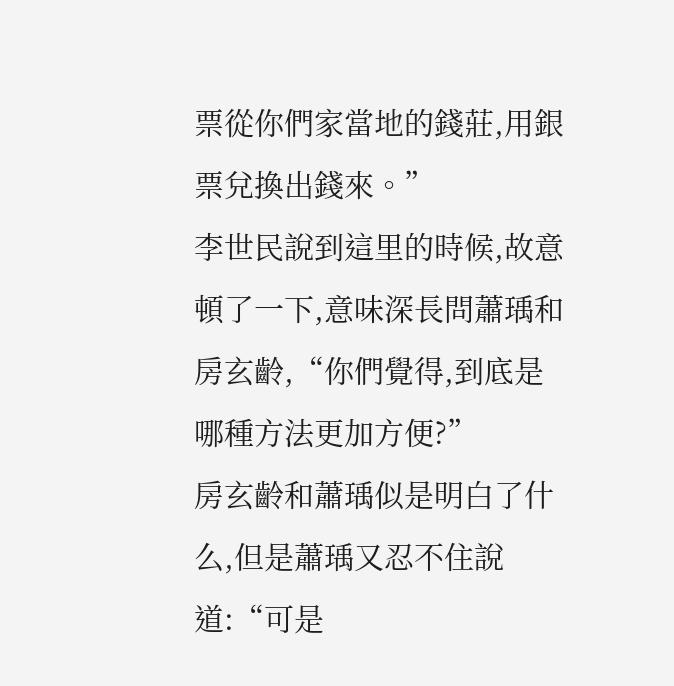票從你們家當地的錢莊,用銀票兌換出錢來。”
李世民說到這里的時候,故意頓了一下,意味深長問蕭瑀和房玄齡,“你們覺得,到底是哪種方法更加方便?”
房玄齡和蕭瑀似是明白了什么,但是蕭瑀又忍不住說道:“可是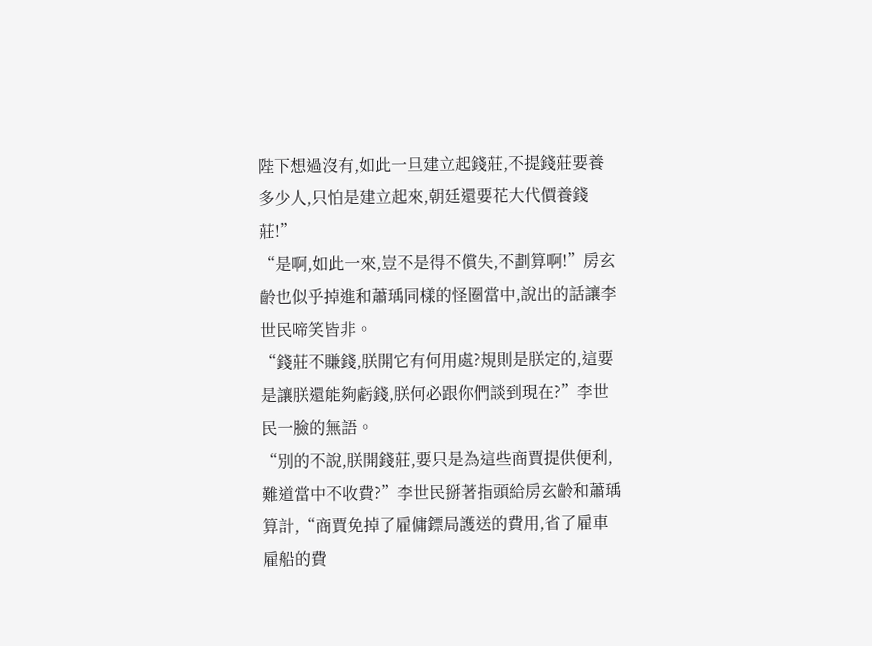陛下想過沒有,如此一旦建立起錢莊,不提錢莊要養多少人,只怕是建立起來,朝廷還要花大代價養錢莊!”
“是啊,如此一來,豈不是得不償失,不劃算啊!”房玄齡也似乎掉進和蕭瑀同樣的怪圈當中,說出的話讓李世民啼笑皆非。
“錢莊不賺錢,朕開它有何用處?規則是朕定的,這要是讓朕還能夠虧錢,朕何必跟你們談到現在?”李世民一臉的無語。
“別的不說,朕開錢莊,要只是為這些商賈提供便利,難道當中不收費?”李世民掰著指頭給房玄齡和蕭瑀算計,“商賈免掉了雇傭鏢局護送的費用,省了雇車雇船的費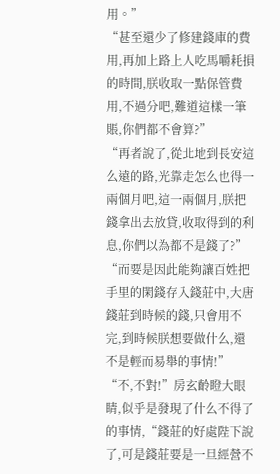用。”
“甚至還少了修建錢庫的費用,再加上路上人吃馬嚼耗損的時間,朕收取一點保管費用,不過分吧,難道這樣一筆賬,你們都不會算?”
“再者說了,從北地到長安這么遠的路,光靠走怎么也得一兩個月吧,這一兩個月,朕把錢拿出去放貸,收取得到的利息,你們以為都不是錢了?”
“而要是因此能夠讓百姓把手里的閑錢存入錢莊中,大唐錢莊到時候的錢,只會用不完,到時候朕想要做什么,還不是輕而易舉的事情!”
“不,不對!”房玄齡瞪大眼睛,似乎是發現了什么不得了的事情,“錢莊的好處陛下說了,可是錢莊要是一旦經營不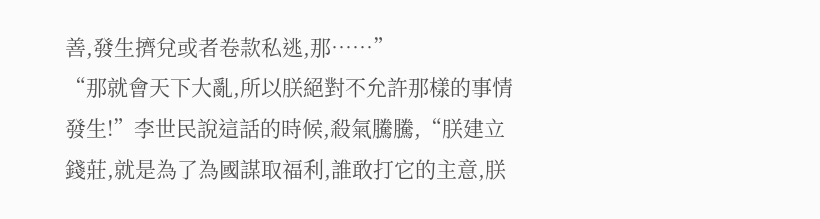善,發生擠兌或者卷款私逃,那……”
“那就會天下大亂,所以朕絕對不允許那樣的事情發生!”李世民說這話的時候,殺氣騰騰,“朕建立錢莊,就是為了為國謀取福利,誰敢打它的主意,朕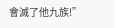會滅了他九族!”